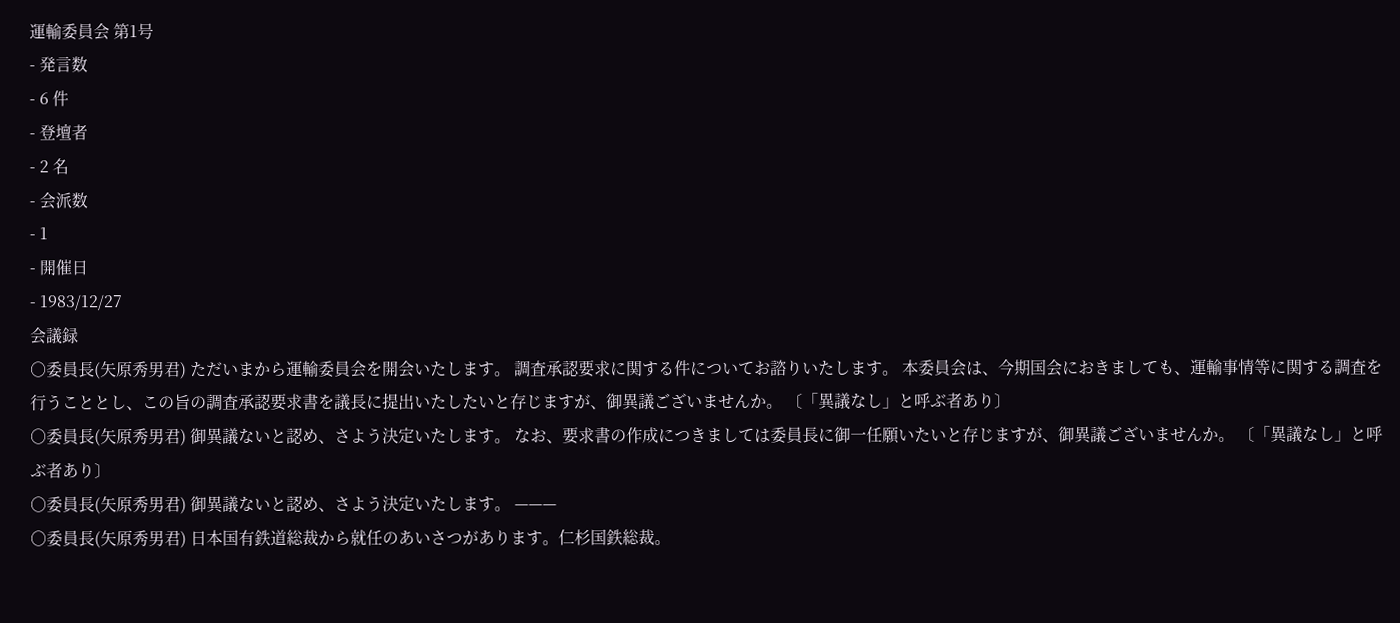運輸委員会 第1号
- 発言数
- 6 件
- 登壇者
- 2 名
- 会派数
- 1
- 開催日
- 1983/12/27
会議録
○委員長(矢原秀男君) ただいまから運輸委員会を開会いたします。 調査承認要求に関する件についてお諮りいたします。 本委員会は、今期国会におきましても、運輸事情等に関する調査を行うこととし、この旨の調査承認要求書を議長に提出いたしたいと存じますが、御異議ございませんか。 〔「異議なし」と呼ぶ者あり〕
○委員長(矢原秀男君) 御異議ないと認め、さよう決定いたします。 なお、要求書の作成につきましては委員長に御一任願いたいと存じますが、御異議ございませんか。 〔「異議なし」と呼ぶ者あり〕
○委員長(矢原秀男君) 御異議ないと認め、さよう決定いたします。 ———
○委員長(矢原秀男君) 日本国有鉄道総裁から就任のあいさつがあります。仁杉国鉄総裁。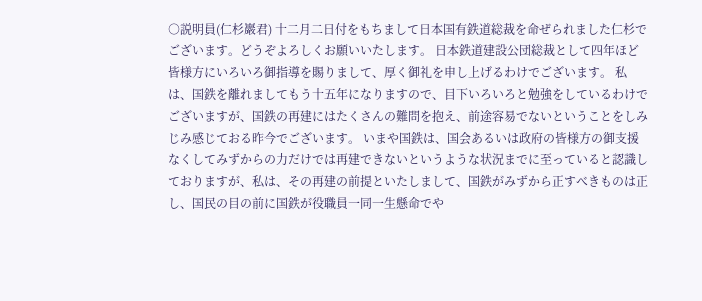○説明員(仁杉巖君) 十二月二日付をもちまして日本国有鉄道総裁を命ぜられました仁杉でございます。どうぞよろしくお願いいたします。 日本鉄道建設公団総裁として四年ほど皆様方にいろいろ御指導を賜りまして、厚く御礼を申し上げるわけでございます。 私は、国鉄を離れましてもう十五年になりますので、目下いろいろと勉強をしているわけでございますが、国鉄の再建にはたくさんの難問を抱え、前途容易でないということをしみじみ感じておる昨今でございます。 いまや国鉄は、国会あるいは政府の皆様方の御支援なくしてみずからの力だけでは再建できないというような状況までに至っていると認識しておりますが、私は、その再建の前提といたしまして、国鉄がみずから正すべきものは正し、国民の目の前に国鉄が役職員一同一生懸命でや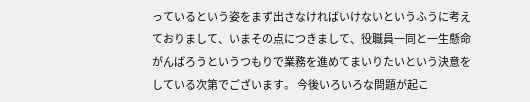っているという姿をまず出さなければいけないというふうに考えておりまして、いまその点につきまして、役職員一同と一生懸命がんばろうというつもりで業務を進めてまいりたいという決意をしている次第でございます。 今後いろいろな問題が起こ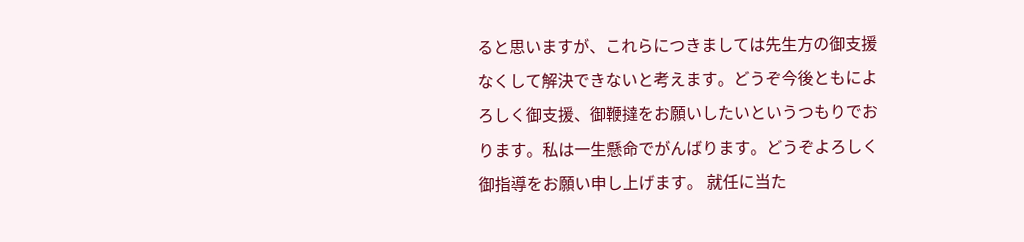ると思いますが、これらにつきましては先生方の御支援なくして解決できないと考えます。どうぞ今後ともによろしく御支援、御鞭撻をお願いしたいというつもりでおります。私は一生懸命でがんばります。どうぞよろしく御指導をお願い申し上げます。 就任に当た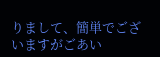りまして、簡単でございますがごあい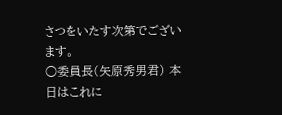さつをいたす次第でございます。
○委員長(矢原秀男君) 本日はこれに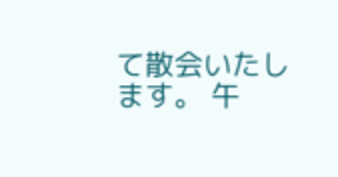て散会いたします。 午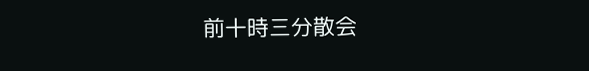前十時三分散会